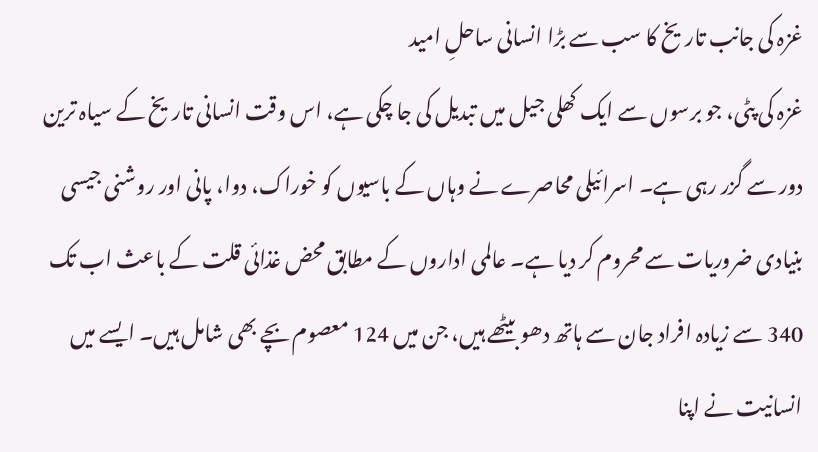غزہ کی جانب تاریخ کا سب سے بڑا انسانی ساحلِ امید
غزہ کی پٹی، جو برسوں سے ایک کھلی جیل میں تبدیل کی جا چکی ہے، اس وقت انسانی تاریخ کے سیاہ ترین دور سے گزر رہی ہے۔ اسرائیلی محاصرے نے وہاں کے باسیوں کو خوراک، دوا، پانی اور روشنی جیسی بنیادی ضروریات سے محروم کر دیا ہے۔ عالمی اداروں کے مطابق محض غذائی قلت کے باعث اب تک 340 سے زیادہ افراد جان سے ہاتھ دھو بیٹھے ہیں، جن میں 124 معصوم بچے بھی شامل ہیں۔ ایسے میں انسانیت نے اپنا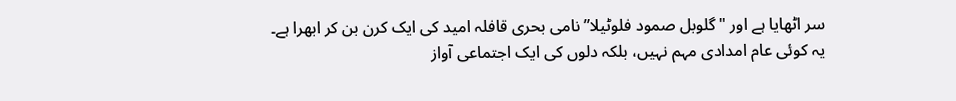سر اٹھایا ہے اور "گلوبل صمود فلوٹیلا” نامی بحری قافلہ امید کی ایک کرن بن کر ابھرا ہے۔
یہ کوئی عام امدادی مہم نہیں، بلکہ دلوں کی ایک اجتماعی آواز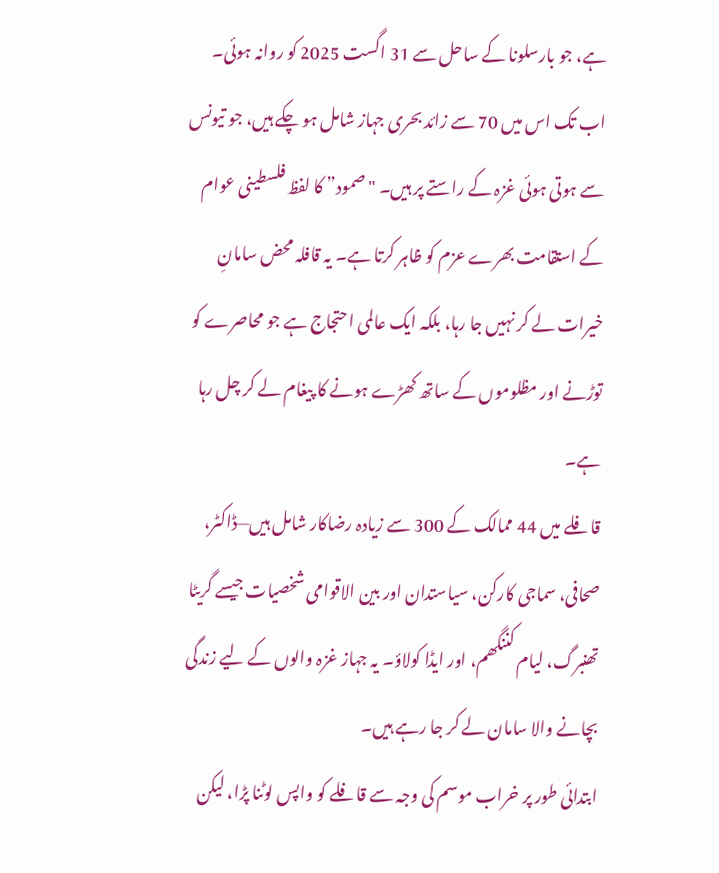ہے، جو بارسلونا کے ساحل سے 31 اگست 2025 کو روانہ ہوئی۔ اب تک اس میں 70 سے زائد بحری جہاز شامل ہو چکے ہیں، جو تیونس سے ہوتی ہوئی غزہ کے راستے پر ہیں۔ "صمود” کا لفظ فلسطینی عوام کے استقامت بھرے عزم کو ظاہر کرتا ہے۔ یہ قافلہ محض سامانِ خیرات لے کر نہیں جا رہا، بلکہ ایک عالمی احتجاج ہے جو محاصرے کو توڑنے اور مظلوموں کے ساتھ کھڑے ہونے کا پیغام لے کر چل رہا ہے۔
قافلے میں 44 ممالک کے 300 سے زیادہ رضاکار شامل ہیں—ڈاکٹر، صحافی، سماجی کارکن، سیاستدان اور بین الاقوامی شخصیات جیسے گریٹا تھنبرگ، لیام کننگھم، اور ایڈا کولاؤ۔ یہ جہاز غزہ والوں کے لیے زندگی بچانے والا سامان لے کر جا رہے ہیں۔
ابتدائی طور پر خراب موسم کی وجہ سے قافلے کو واپس لوٹنا پڑا، لیکن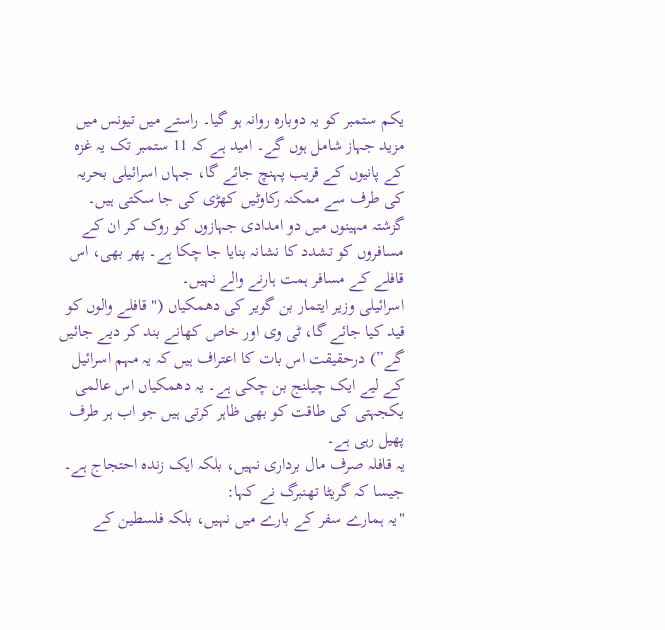یکم ستمبر کو یہ دوبارہ روانہ ہو گیا۔ راستے میں تیونس میں مزید جہاز شامل ہوں گے۔ امید ہے کہ 11 ستمبر تک یہ غزہ کے پانیوں کے قریب پہنچ جائے گا، جہاں اسرائیلی بحریہ کی طرف سے ممکنہ رکاوٹیں کھڑی کی جا سکتی ہیں۔ گزشتہ مہینوں میں دو امدادی جہازوں کو روک کر ان کے مسافروں کو تشدد کا نشانہ بنایا جا چکا ہے۔ پھر بھی، اس قافلے کے مسافر ہمت ہارنے والے نہیں۔
اسرائیلی وزیر ایتمار بن گویر کی دھمکیاں ("قافلے والوں کو قید کیا جائے گا، ٹی وی اور خاص کھانے بند کر دیے جائیں گے”) درحقیقت اس بات کا اعتراف ہیں کہ یہ مہم اسرائیل کے لیے ایک چیلنج بن چکی ہے۔ یہ دھمکیاں اس عالمی یکجہتی کی طاقت کو بھی ظاہر کرتی ہیں جو اب ہر طرف پھیل رہی ہے۔
یہ قافلہ صرف مال برداری نہیں، بلکہ ایک زندہ احتجاج ہے۔ جیسا کہ گریٹا تھنبرگ نے کہا:
"یہ ہمارے سفر کے بارے میں نہیں، بلکہ فلسطین کے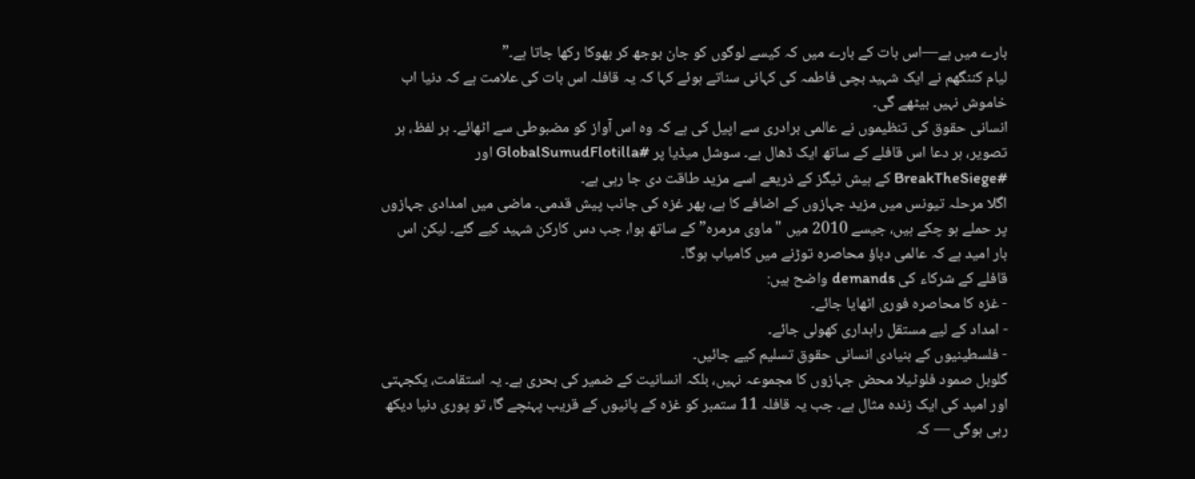بارے میں ہے—اس بات کے بارے میں کہ کیسے لوگوں کو جان بوجھ کر بھوکا رکھا جاتا ہے۔”
لیام کننگھم نے ایک شہید بچی فاطمہ کی کہانی سناتے ہوئے کہا کہ یہ قافلہ اس بات کی علامت ہے کہ دنیا اب خاموش نہیں بیٹھے گی۔
انسانی حقوق کی تنظیموں نے عالمی برادری سے اپیل کی ہے کہ وہ اس آواز کو مضبوطی سے اٹھائے۔ ہر لفظ، ہر تصویر، ہر دعا اس قافلے کے ساتھ ایک ڈھال ہے۔ سوشل میڈیا پر #GlobalSumudFlotilla اور #BreakTheSiege کے ہیش ٹیگز کے ذریعے اسے مزید طاقت دی جا رہی ہے۔
اگلا مرحلہ تیونس میں مزید جہازوں کے اضافے کا ہے، پھر غزہ کی جانب پیش قدمی۔ ماضی میں امدادی جہازوں پر حملے ہو چکے ہیں، جیسے 2010 میں "ماوی مرمرہ” کے ساتھ ہوا، جب دس کارکن شہید کیے گئے۔ لیکن اس بار امید ہے کہ عالمی دباؤ محاصرہ توڑنے میں کامیاب ہوگا۔
قافلے کے شرکاء کی demands واضح ہیں:
- غزہ کا محاصرہ فوری اٹھایا جائے۔
- امداد کے لیے مستقل راہداری کھولی جائے۔
- فلسطینیوں کے بنیادی انسانی حقوق تسلیم کیے جائیں۔
گلوبل صمود فلوٹیلا محض جہازوں کا مجموعہ نہیں، بلکہ انسانیت کے ضمیر کی بحری ہے۔ یہ استقامت، یکجہتی اور امید کی ایک زندہ مثال ہے۔ جب یہ قافلہ 11 ستمبر کو غزہ کے پانیوں کے قریب پہنچے گا، تو پوری دنیا دیکھ رہی ہوگی — کہ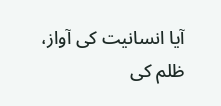آیا انسانیت کی آواز، ظلم کی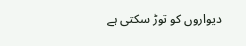دیواروں کو توڑ سکتی ہے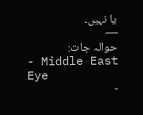یا نہیں۔
—
حوالہ جات:
- Middle East Eye
-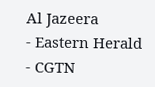Al Jazeera
- Eastern Herald
- CGTN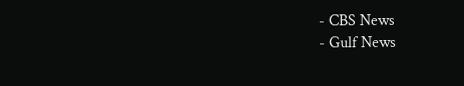- CBS News
- Gulf News